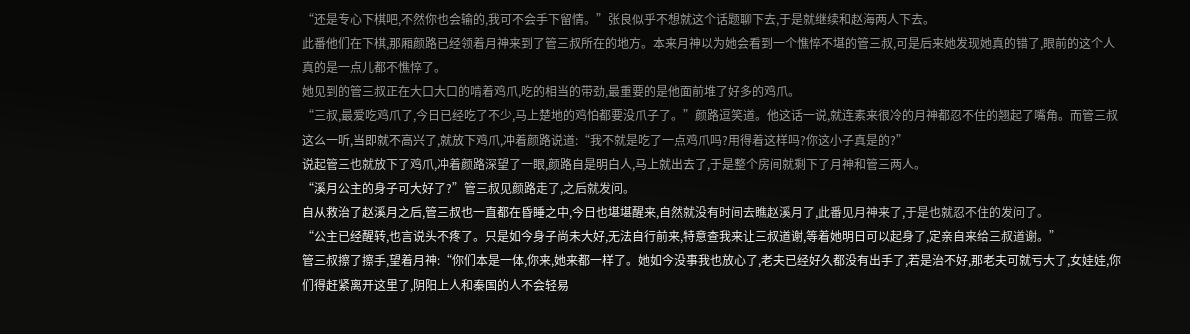“还是专心下棋吧,不然你也会输的,我可不会手下留情。”张良似乎不想就这个话题聊下去,于是就继续和赵海两人下去。
此番他们在下棋,那厢颜路已经领着月神来到了管三叔所在的地方。本来月神以为她会看到一个憔悴不堪的管三叔,可是后来她发现她真的错了,眼前的这个人真的是一点儿都不憔悴了。
她见到的管三叔正在大口大口的啃着鸡爪,吃的相当的带劲,最重要的是他面前堆了好多的鸡爪。
“三叔,最爱吃鸡爪了,今日已经吃了不少,马上楚地的鸡怕都要没爪子了。”颜路逗笑道。他这话一说,就连素来很冷的月神都忍不住的翘起了嘴角。而管三叔这么一听,当即就不高兴了,就放下鸡爪,冲着颜路说道:“我不就是吃了一点鸡爪吗?用得着这样吗?你这小子真是的?”
说起管三也就放下了鸡爪,冲着颜路深望了一眼,颜路自是明白人,马上就出去了,于是整个房间就剩下了月神和管三两人。
“溪月公主的身子可大好了?”管三叔见颜路走了,之后就发问。
自从救治了赵溪月之后,管三叔也一直都在昏睡之中,今日也堪堪醒来,自然就没有时间去瞧赵溪月了,此番见月神来了,于是也就忍不住的发问了。
“公主已经醒转,也言说头不疼了。只是如今身子尚未大好,无法自行前来,特意查我来让三叔道谢,等着她明日可以起身了,定亲自来给三叔道谢。”
管三叔擦了擦手,望着月神:“你们本是一体,你来,她来都一样了。她如今没事我也放心了,老夫已经好久都没有出手了,若是治不好,那老夫可就亏大了,女娃娃,你们得赶紧离开这里了,阴阳上人和秦国的人不会轻易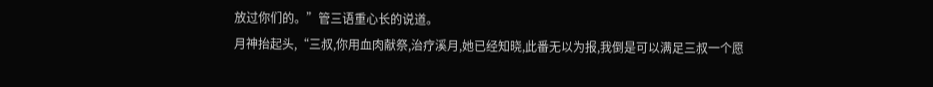放过你们的。”管三语重心长的说道。
月神抬起头,“三叔,你用血肉献祭,治疗溪月,她已经知晓,此番无以为报,我倒是可以满足三叔一个愿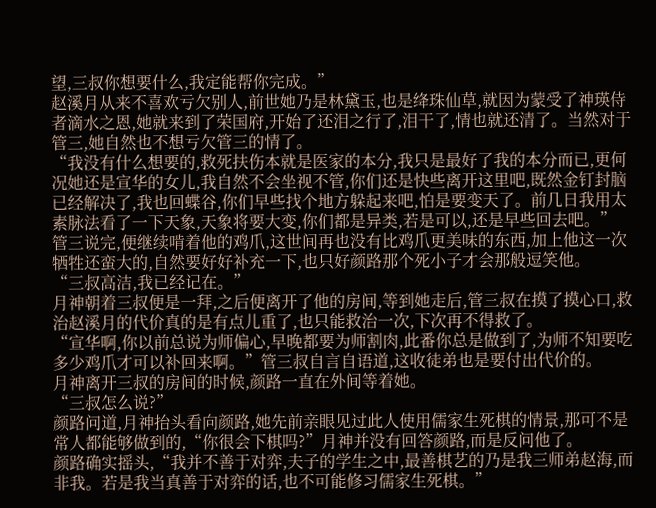望,三叔你想要什么,我定能帮你完成。”
赵溪月从来不喜欢亏欠别人,前世她乃是林黛玉,也是绛珠仙草,就因为蒙受了神瑛侍者滴水之恩,她就来到了荣国府,开始了还泪之行了,泪干了,情也就还清了。当然对于管三,她自然也不想亏欠管三的情了。
“我没有什么想要的,救死扶伤本就是医家的本分,我只是最好了我的本分而已,更何况她还是宣华的女儿,我自然不会坐视不管,你们还是快些离开这里吧,既然金钉封脑已经解决了,我也回蝶谷,你们早些找个地方躲起来吧,怕是要变天了。前几日我用太素脉法看了一下天象,天象将要大变,你们都是异类,若是可以,还是早些回去吧。”
管三说完,便继续啃着他的鸡爪,这世间再也没有比鸡爪更美味的东西,加上他这一次牺牲还蛮大的,自然要好好补充一下,也只好颜路那个死小子才会那般逗笑他。
“三叔高洁,我已经记在。”
月神朝着三叔便是一拜,之后便离开了他的房间,等到她走后,管三叔在摸了摸心口,救治赵溪月的代价真的是有点儿重了,也只能救治一次,下次再不得救了。
“宣华啊,你以前总说为师偏心,早晚都要为师割肉,此番你总是做到了,为师不知要吃多少鸡爪才可以补回来啊。”管三叔自言自语道,这收徒弟也是要付出代价的。
月神离开三叔的房间的时候,颜路一直在外间等着她。
“三叔怎么说?”
颜路问道,月神抬头看向颜路,她先前亲眼见过此人使用儒家生死棋的情景,那可不是常人都能够做到的,“你很会下棋吗?”月神并没有回答颜路,而是反问他了。
颜路确实摇头,“我并不善于对弈,夫子的学生之中,最善棋艺的乃是我三师弟赵海,而非我。若是我当真善于对弈的话,也不可能修习儒家生死棋。”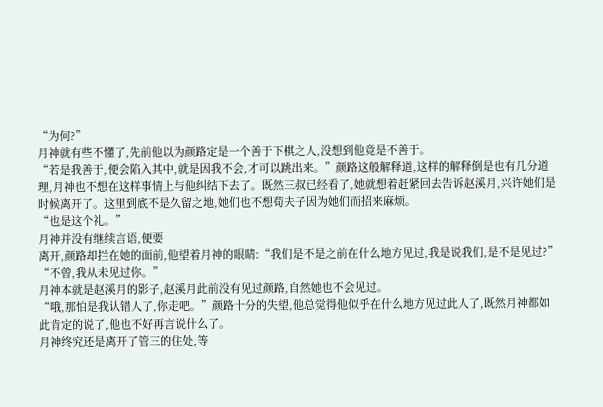“为何?”
月神就有些不懂了,先前他以为颜路定是一个善于下棋之人,没想到他竟是不善于。
“若是我善于,便会陷入其中,就是因我不会,才可以跳出来。”颜路这般解释道,这样的解释倒是也有几分道理,月神也不想在这样事情上与他纠结下去了。既然三叔已经看了,她就想着赶紧回去告诉赵溪月,兴许她们是时候离开了。这里到底不是久留之地,她们也不想荀夫子因为她们而招来麻烦。
“也是这个礼。”
月神并没有继续言语,便要
离开,颜路却拦在她的面前,他望着月神的眼睛:“我们是不是之前在什么地方见过,我是说我们,是不是见过?”
“不曾,我从未见过你。”
月神本就是赵溪月的影子,赵溪月此前没有见过颜路,自然她也不会见过。
“哦,那怕是我认错人了,你走吧。”颜路十分的失望,他总觉得他似乎在什么地方见过此人了,既然月神都如此肯定的说了,他也不好再言说什么了。
月神终究还是离开了管三的住处,等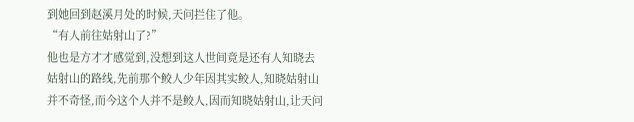到她回到赵溪月处的时候,天问拦住了他。
“有人前往姑射山了?”
他也是方才才感觉到,没想到这人世间竟是还有人知晓去姑射山的路线,先前那个鲛人少年因其实鲛人,知晓姑射山并不奇怪,而今这个人并不是鲛人,因而知晓姑射山,让天问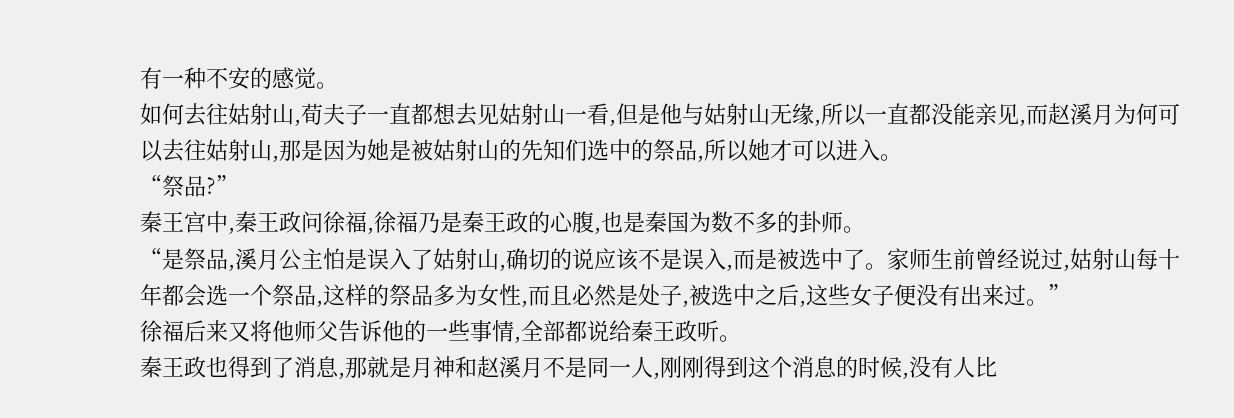有一种不安的感觉。
如何去往姑射山,荀夫子一直都想去见姑射山一看,但是他与姑射山无缘,所以一直都没能亲见,而赵溪月为何可以去往姑射山,那是因为她是被姑射山的先知们选中的祭品,所以她才可以进入。
“祭品?”
秦王宫中,秦王政问徐福,徐福乃是秦王政的心腹,也是秦国为数不多的卦师。
“是祭品,溪月公主怕是误入了姑射山,确切的说应该不是误入,而是被选中了。家师生前曾经说过,姑射山每十年都会选一个祭品,这样的祭品多为女性,而且必然是处子,被选中之后,这些女子便没有出来过。”
徐福后来又将他师父告诉他的一些事情,全部都说给秦王政听。
秦王政也得到了消息,那就是月神和赵溪月不是同一人,刚刚得到这个消息的时候,没有人比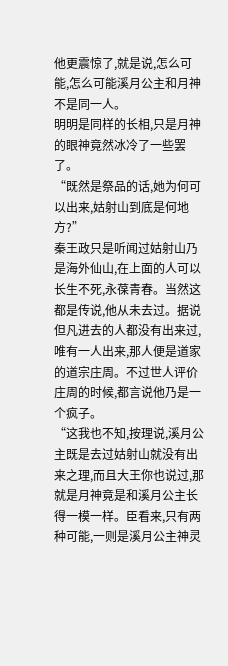他更震惊了,就是说,怎么可能,怎么可能溪月公主和月神不是同一人。
明明是同样的长相,只是月神的眼神竟然冰冷了一些罢了。
“既然是祭品的话,她为何可以出来,姑射山到底是何地方?”
秦王政只是听闻过姑射山乃是海外仙山,在上面的人可以长生不死,永葆青春。当然这都是传说,他从未去过。据说但凡进去的人都没有出来过,唯有一人出来,那人便是道家的道宗庄周。不过世人评价庄周的时候,都言说他乃是一个疯子。
“这我也不知,按理说,溪月公主既是去过姑射山就没有出来之理,而且大王你也说过,那就是月神竟是和溪月公主长得一模一样。臣看来,只有两种可能,一则是溪月公主神灵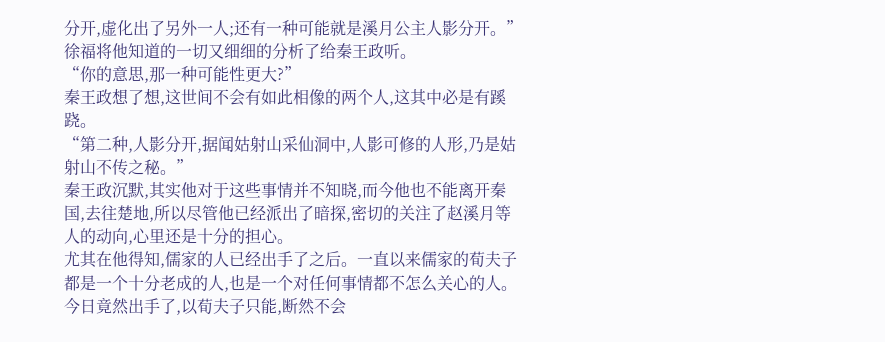分开,虚化出了另外一人;还有一种可能就是溪月公主人影分开。”徐福将他知道的一切又细细的分析了给秦王政听。
“你的意思,那一种可能性更大?”
秦王政想了想,这世间不会有如此相像的两个人,这其中必是有蹊跷。
“第二种,人影分开,据闻姑射山采仙洞中,人影可修的人形,乃是姑射山不传之秘。”
秦王政沉默,其实他对于这些事情并不知晓,而今他也不能离开秦国,去往楚地,所以尽管他已经派出了暗探,密切的关注了赵溪月等人的动向,心里还是十分的担心。
尤其在他得知,儒家的人已经出手了之后。一直以来儒家的荀夫子都是一个十分老成的人,也是一个对任何事情都不怎么关心的人。今日竟然出手了,以荀夫子只能,断然不会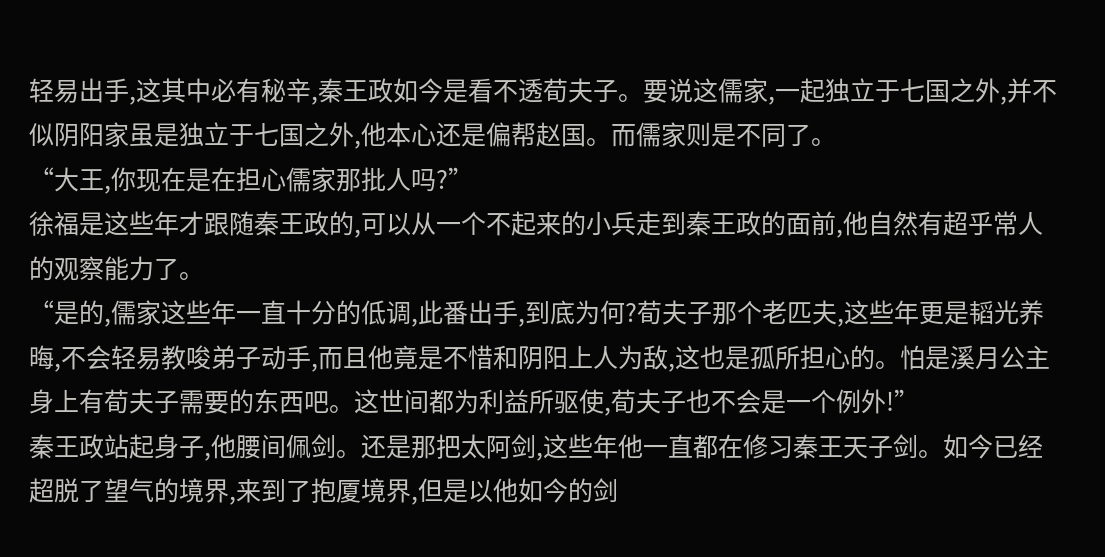轻易出手,这其中必有秘辛,秦王政如今是看不透荀夫子。要说这儒家,一起独立于七国之外,并不似阴阳家虽是独立于七国之外,他本心还是偏帮赵国。而儒家则是不同了。
“大王,你现在是在担心儒家那批人吗?”
徐福是这些年才跟随秦王政的,可以从一个不起来的小兵走到秦王政的面前,他自然有超乎常人的观察能力了。
“是的,儒家这些年一直十分的低调,此番出手,到底为何?荀夫子那个老匹夫,这些年更是韬光养晦,不会轻易教唆弟子动手,而且他竟是不惜和阴阳上人为敌,这也是孤所担心的。怕是溪月公主身上有荀夫子需要的东西吧。这世间都为利益所驱使,荀夫子也不会是一个例外!”
秦王政站起身子,他腰间佩剑。还是那把太阿剑,这些年他一直都在修习秦王天子剑。如今已经超脱了望气的境界,来到了抱厦境界,但是以他如今的剑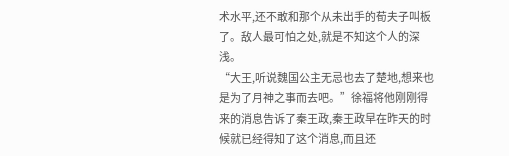术水平,还不敢和那个从未出手的荀夫子叫板了。敌人最可怕之处,就是不知这个人的深浅。
“大王,听说魏国公主无忌也去了楚地,想来也是为了月神之事而去吧。”徐福将他刚刚得来的消息告诉了秦王政,秦王政早在昨天的时候就已经得知了这个消息,而且还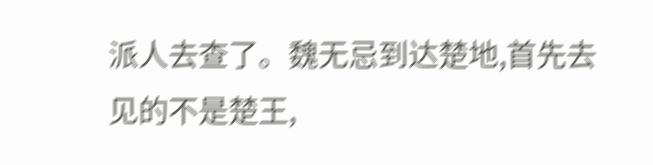派人去查了。魏无忌到达楚地,首先去见的不是楚王,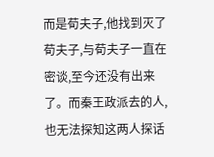而是荀夫子,他找到灭了荀夫子,与荀夫子一直在密谈,至今还没有出来了。而秦王政派去的人,也无法探知这两人探话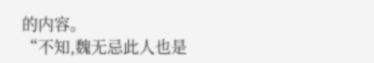的内容。
“不知,魏无忌此人也是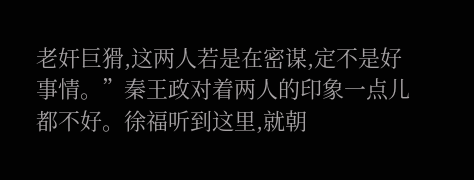老奸巨猾,这两人若是在密谋,定不是好事情。”秦王政对着两人的印象一点儿都不好。徐福听到这里,就朝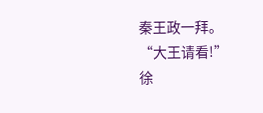秦王政一拜。
“大王请看!”
徐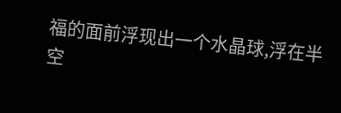福的面前浮现出一个水晶球,浮在半空